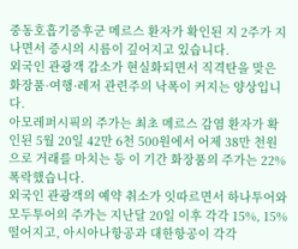중동호흡기증후군 메르스 환자가 확인된 지 2주가 지나면서 증시의 시름이 깊어지고 있습니다.
외국인 관광객 감소가 현실화되면서 직격탄을 맞은 화장품·여행·레저 관련주의 낙폭이 커지는 양상입니다.
아모레퍼시픽의 주가는 최초 메르스 감염 환자가 확인된 5월 20일 42만 6천 500원에서 어제 38만 천원으로 거래를 마치는 등 이 기간 화장품의 주가는 22% 폭락했습니다.
외국인 관광객의 예약 취소가 잇따르면서 하나투어와 모두투어의 주가는 지난달 20일 이후 각각 15%, 15% 떨어지고, 아시아나항공과 대한항공이 각각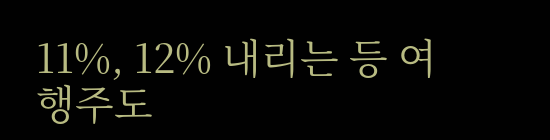11%, 12% 내리는 등 여행주도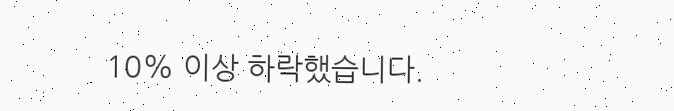10% 이상 하락했습니다.